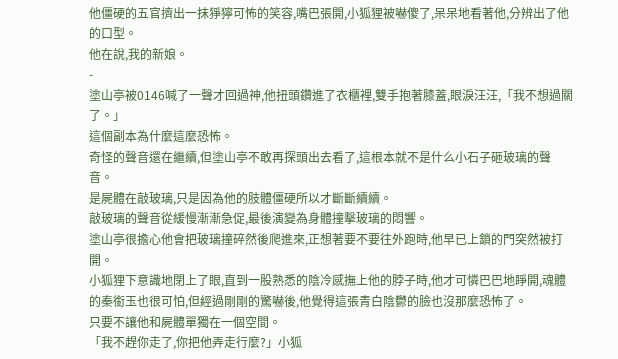他僵硬的五官擠出一抹猙獰可怖的笑容,嘴巴張開,小狐狸被嚇傻了,呆呆地看著他,分辨出了他的口型。
他在說,我的新娘。
-
塗山亭被0146喊了一聲才回過神,他扭頭鑽進了衣櫃裡,雙手抱著膝蓋,眼淚汪汪,「我不想過關了。」
這個副本為什麼這麼恐怖。
奇怪的聲音還在繼續,但塗山亭不敢再探頭出去看了,這根本就不是什么小石子砸玻璃的聲音。
是屍體在敲玻璃,只是因為他的肢體僵硬所以才斷斷續續。
敲玻璃的聲音從緩慢漸漸急促,最後演變為身體撞擊玻璃的悶響。
塗山亭很擔心他會把玻璃撞碎然後爬進來,正想著要不要往外跑時,他早已上鎖的門突然被打開。
小狐狸下意識地閉上了眼,直到一股熟悉的陰冷感撫上他的脖子時,他才可憐巴巴地睜開,魂體的秦銜玉也很可怕,但經過剛剛的驚嚇後,他覺得這張青白陰鬱的臉也沒那麼恐怖了。
只要不讓他和屍體單獨在一個空間。
「我不趕你走了,你把他弄走行麼?」小狐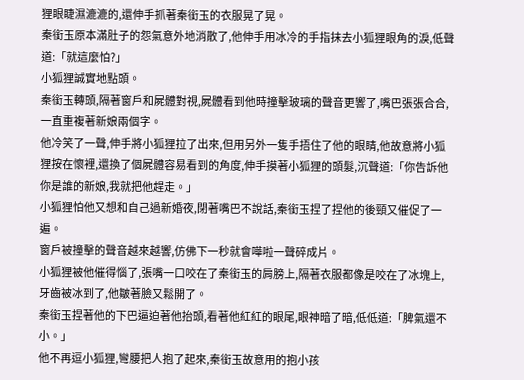狸眼睫濕漉漉的,還伸手抓著秦銜玉的衣服晃了晃。
秦銜玉原本滿肚子的怨氣意外地消散了,他伸手用冰冷的手指抹去小狐狸眼角的淚,低聲道:「就這麼怕?」
小狐狸誠實地點頭。
秦銜玉轉頭,隔著窗戶和屍體對視,屍體看到他時撞擊玻璃的聲音更響了,嘴巴張張合合,一直重複著新娘兩個字。
他冷笑了一聲,伸手將小狐狸拉了出來,但用另外一隻手捂住了他的眼睛,他故意將小狐狸按在懷裡,還換了個屍體容易看到的角度,伸手摸著小狐狸的頭髮,沉聲道:「你告訴他你是誰的新娘,我就把他趕走。」
小狐狸怕他又想和自己過新婚夜,閉著嘴巴不說話,秦銜玉捏了捏他的後頸又催促了一遍。
窗戶被撞擊的聲音越來越響,仿佛下一秒就會嘩啦一聲碎成片。
小狐狸被他催得惱了,張嘴一口咬在了秦銜玉的肩膀上,隔著衣服都像是咬在了冰塊上,牙齒被冰到了,他皺著臉又鬆開了。
秦銜玉捏著他的下巴逼迫著他抬頭,看著他紅紅的眼尾,眼神暗了暗,低低道:「脾氣還不小。」
他不再逗小狐狸,彎腰把人抱了起來,秦銜玉故意用的抱小孩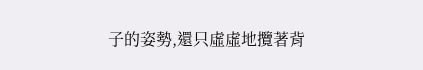子的姿勢,還只虛虛地攬著背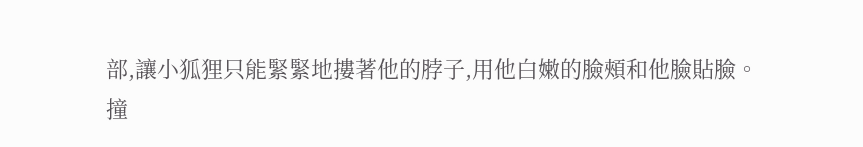部,讓小狐狸只能緊緊地摟著他的脖子,用他白嫩的臉頰和他臉貼臉。
撞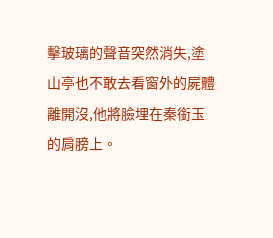擊玻璃的聲音突然消失,塗山亭也不敢去看窗外的屍體離開沒,他將臉埋在秦銜玉的肩膀上。